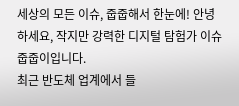세상의 모든 이슈, 줍줍해서 한눈에! 안녕하세요, 작지만 강력한 디지털 탐험가 이슈줍줍이입니다.
최근 반도체 업계에서 들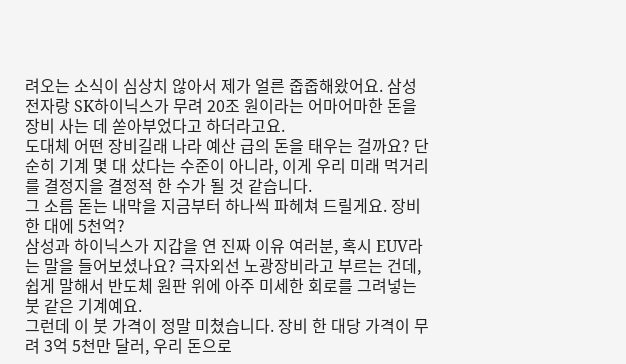려오는 소식이 심상치 않아서 제가 얼른 줍줍해왔어요. 삼성전자랑 SK하이닉스가 무려 20조 원이라는 어마어마한 돈을 장비 사는 데 쏟아부었다고 하더라고요.
도대체 어떤 장비길래 나라 예산 급의 돈을 태우는 걸까요? 단순히 기계 몇 대 샀다는 수준이 아니라, 이게 우리 미래 먹거리를 결정지을 결정적 한 수가 될 것 같습니다.
그 소름 돋는 내막을 지금부터 하나씩 파헤쳐 드릴게요. 장비 한 대에 5천억?
삼성과 하이닉스가 지갑을 연 진짜 이유 여러분, 혹시 EUV라는 말을 들어보셨나요? 극자외선 노광장비라고 부르는 건데, 쉽게 말해서 반도체 원판 위에 아주 미세한 회로를 그려넣는 붓 같은 기계예요.
그런데 이 붓 가격이 정말 미쳤습니다. 장비 한 대당 가격이 무려 3억 5천만 달러, 우리 돈으로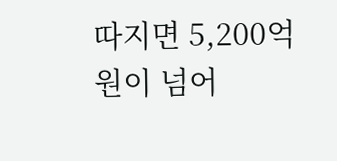따지면 5,200억 원이 넘어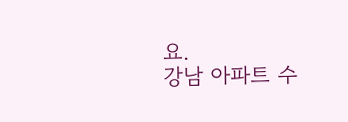요.
강남 아파트 수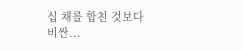십 채를 합친 것보다 비싼...